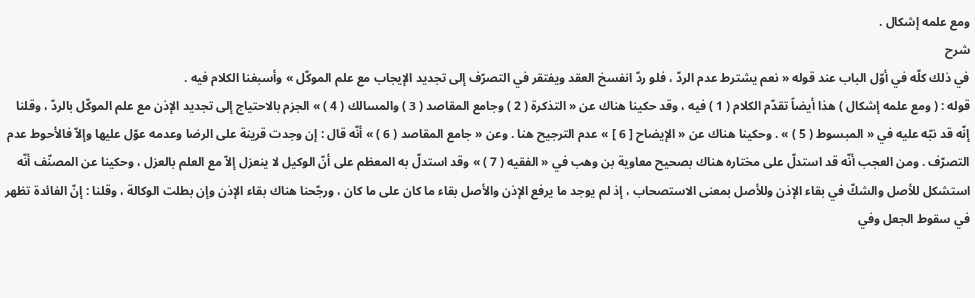ومع علمه إشكال .
شرح
في ذلك كلّه في أوّل الباب عند قوله « نعم يشترط عدم الردّ ، فلو ردّ انفسخ العقد ويفتقر في التصرّف إلى تجديد الإيجاب مع علم الموكّل » وأسبغنا الكلام فيه .
قوله : ( ومع علمه إشكال ) هذا أيضاً تقدّم الكلام ( 1 ) فيه ، وقد حكينا هناك عن « التذكرة ( 2 ) وجامع المقاصد ( 3 ) والمسالك ( 4 ) » الجزم بالاحتياج إلى تجديد الإذن مع علم الموكّل بالردّ ، وقلنا إنّه قد نبّه عليه في « المبسوط ( 5 ) » . وحكينا هناك عن « الإيضاح [ 6 ] » عدم الترجيح هنا . وعن « جامع المقاصد ( 6 ) » أنّه قال : إن وجدت قرينة على الرضا وعدمه عوّل عليها وإلاّ فالأحوط عدم التصرّف . ومن العجب أنّه قد استدلّ على مختاره هناك بصحيح معاوية بن وهب في « الفقيه ( 7 ) » وقد استدلّ به المعظم على أنّ الوكيل لا ينعزل إلاّ مع العلم بالعزل ، وحكينا عن المصنّف أنّه استشكل للأصل والشكّ في بقاء الإذن وللأصل بمعنى الاستصحاب ، إذ لم يوجد ما يرفع الإذن والأصل بقاء ما كان على ما كان ، ورجّحنا هناك بقاء الإذن وإن بطلت الوكالة ، وقلنا : إنّ الفائدة تظهر في سقوط الجعل وفي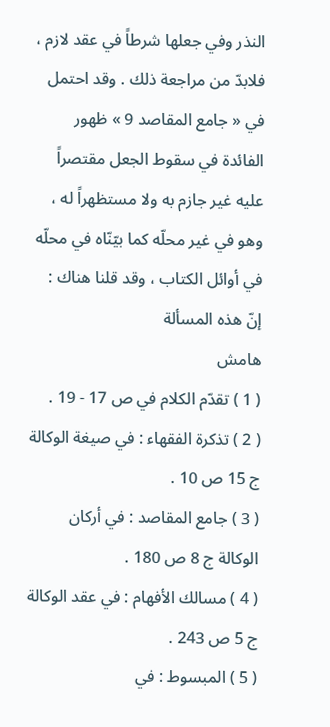النذر وفي جعلها شرطاً في عقد لازم ، فلابدّ من مراجعة ذلك . وقد احتمل في « جامع المقاصد 9 » ظهور الفائدة في سقوط الجعل مقتصراً عليه غير جازم به ولا مستظهراً له ، وهو في غير محلّه كما بيّنّاه في محلّه في أوائل الكتاب ، وقد قلنا هناك : إنّ هذه المسألة
هامش
( 1 ) تقدّم الكلام في ص 17 - 19 .
( 2 ) تذكرة الفقهاء : في صيغة الوكالة ج 15 ص 10 .
( 3 ) جامع المقاصد : في أركان الوكالة ج 8 ص 180 .
( 4 ) مسالك الأفهام : في عقد الوكالة ج 5 ص 243 .
( 5 ) المبسوط : في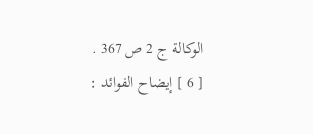الوكالة ج 2 ص 367 .
[ 6 ] إيضاح الفوائد :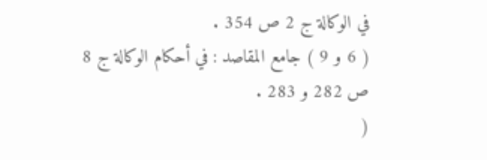في الوكالة ج 2 ص 354 .
( 6 و 9 ) جامع المقاصد : في أحكام الوكالة ج 8 ص 282 و 283 .
(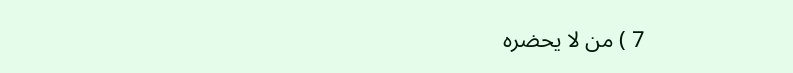7 ) من لا يحضره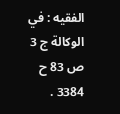الفقيه : في الوكالة ج 3 ص 83 ح 3384 .